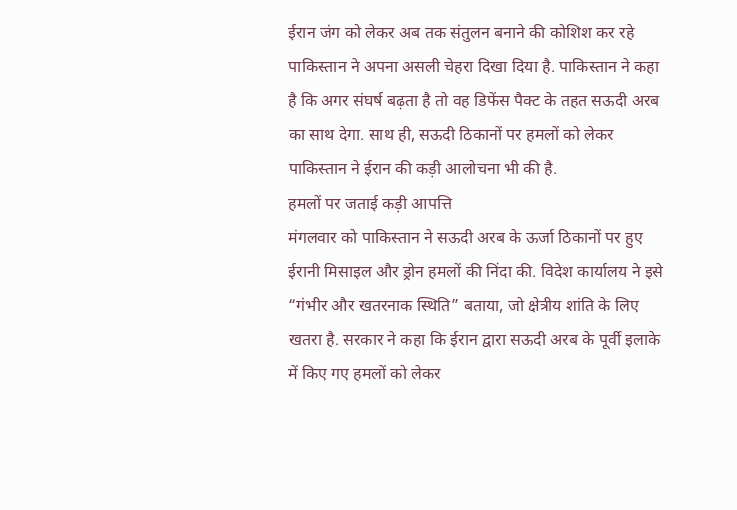ईरान जंग को लेकर अब तक संतुलन बनाने की कोशिश कर रहे पाकिस्तान ने अपना असली चेहरा दिखा दिया है. पाकिस्तान ने कहा है कि अगर संघर्ष बढ़ता है तो वह डिफेंस पैक्ट के तहत सऊदी अरब का साथ देगा. साथ ही, सऊदी ठिकानों पर हमलों को लेकर पाकिस्तान ने ईरान की कड़ी आलोचना भी की है.
हमलों पर जताई कड़ी आपत्ति
मंगलवार को पाकिस्तान ने सऊदी अरब के ऊर्जा ठिकानों पर हुए ईरानी मिसाइल और ड्रोन हमलों की निंदा की. विदेश कार्यालय ने इसे “गंभीर और खतरनाक स्थिति” बताया, जो क्षेत्रीय शांति के लिए खतरा है. सरकार ने कहा कि ईरान द्वारा सऊदी अरब के पूर्वी इलाके में किए गए हमलों को लेकर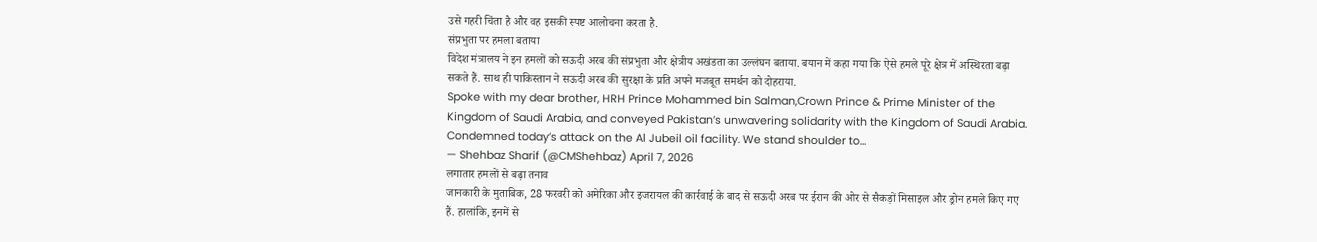उसे गहरी चिंता है और वह इसकी स्पष्ट आलोचना करता है.
संप्रभुता पर हमला बताया
विदेश मंत्रालय ने इन हमलों को सऊदी अरब की संप्रभुता और क्षेत्रीय अखंडता का उल्लंघन बताया. बयान में कहा गया कि ऐसे हमले पूरे क्षेत्र में अस्थिरता बढ़ा सकते हैं. साथ ही पाकिस्तान ने सऊदी अरब की सुरक्षा के प्रति अपने मजबूत समर्थन को दोहराया.
Spoke with my dear brother, HRH Prince Mohammed bin Salman,Crown Prince & Prime Minister of the Kingdom of Saudi Arabia, and conveyed Pakistan’s unwavering solidarity with the Kingdom of Saudi Arabia. Condemned today’s attack on the Al Jubeil oil facility. We stand shoulder to…
— Shehbaz Sharif (@CMShehbaz) April 7, 2026
लगातार हमलों से बढ़ा तनाव
जानकारी के मुताबिक, 28 फरवरी को अमेरिका और इजरायल की कार्रवाई के बाद से सऊदी अरब पर ईरान की ओर से सैकड़ों मिसाइल और ड्रोन हमले किए गए हैं. हालांकि, इनमें से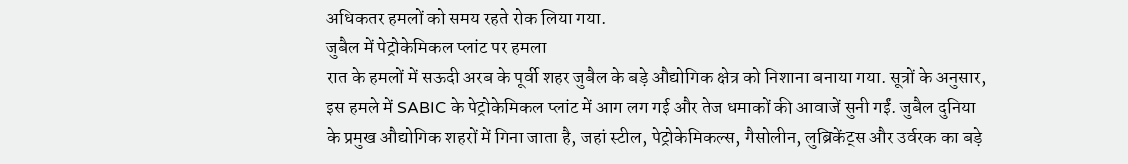अधिकतर हमलों को समय रहते रोक लिया गया.
जुबैल में पेट्रोकेमिकल प्लांट पर हमला
रात के हमलों में सऊदी अरब के पूर्वी शहर जुबैल के बड़े औद्योगिक क्षेत्र को निशाना बनाया गया. सूत्रों के अनुसार, इस हमले में SABIC के पेट्रोकेमिकल प्लांट में आग लग गई और तेज धमाकों की आवाजें सुनी गईं. जुबैल दुनिया के प्रमुख औद्योगिक शहरों में गिना जाता है, जहां स्टील, पेट्रोकेमिकल्स, गैसोलीन, लुब्रिकेंट्स और उर्वरक का बड़े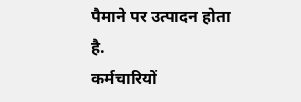पैमाने पर उत्पादन होता है.
कर्मचारियों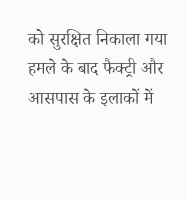को सुरक्षित निकाला गया
हमले के बाद फैक्ट्री और आसपास के इलाकों में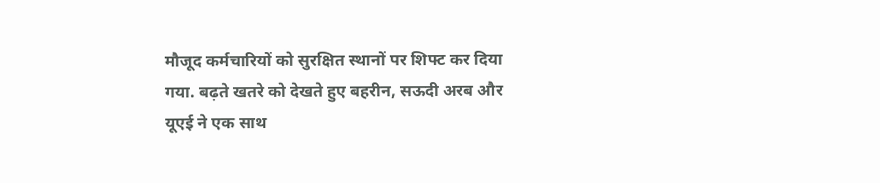मौजूद कर्मचारियों को सुरक्षित स्थानों पर शिफ्ट कर दिया गया. बढ़ते खतरे को देखते हुए बहरीन, सऊदी अरब और यूएई ने एक साथ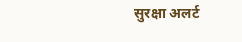सुरक्षा अलर्ट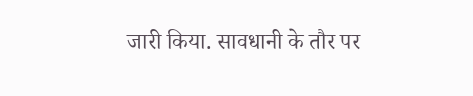जारी किया. सावधानी के तौर पर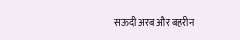सऊदी अरब और बहरीन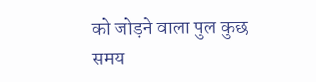को जोड़ने वाला पुल कुछ समय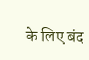के लिए बंद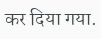कर दिया गया.